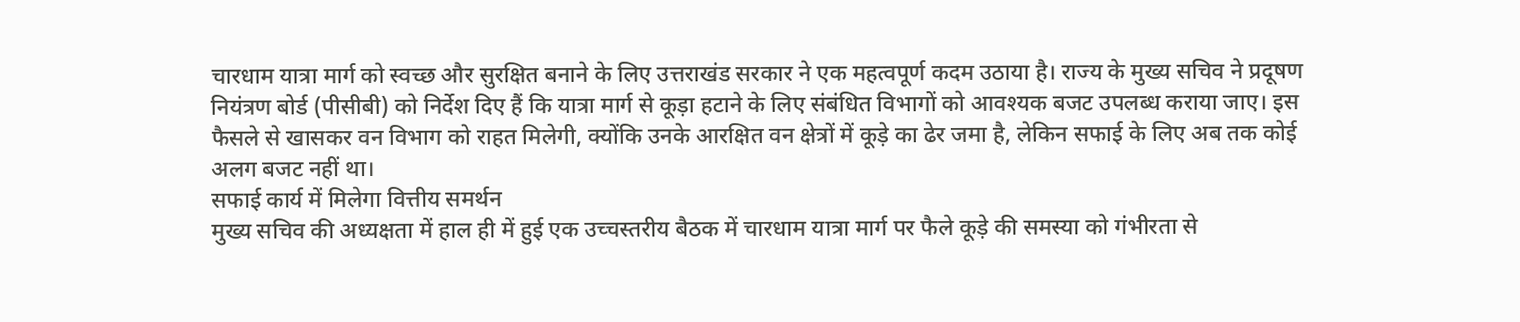चारधाम यात्रा मार्ग को स्वच्छ और सुरक्षित बनाने के लिए उत्तराखंड सरकार ने एक महत्वपूर्ण कदम उठाया है। राज्य के मुख्य सचिव ने प्रदूषण नियंत्रण बोर्ड (पीसीबी) को निर्देश दिए हैं कि यात्रा मार्ग से कूड़ा हटाने के लिए संबंधित विभागों को आवश्यक बजट उपलब्ध कराया जाए। इस फैसले से खासकर वन विभाग को राहत मिलेगी, क्योंकि उनके आरक्षित वन क्षेत्रों में कूड़े का ढेर जमा है, लेकिन सफाई के लिए अब तक कोई अलग बजट नहीं था।
सफाई कार्य में मिलेगा वित्तीय समर्थन
मुख्य सचिव की अध्यक्षता में हाल ही में हुई एक उच्चस्तरीय बैठक में चारधाम यात्रा मार्ग पर फैले कूड़े की समस्या को गंभीरता से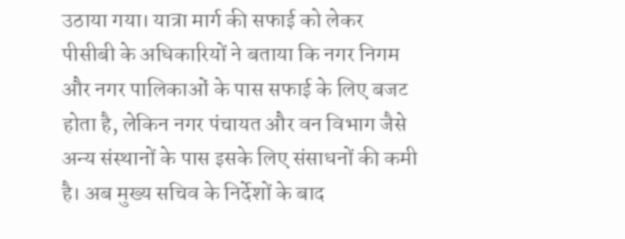उठाया गया। यात्रा मार्ग की सफाई को लेकर पीसीबी के अधिकारियों ने बताया कि नगर निगम और नगर पालिकाओं के पास सफाई के लिए बजट होता है, लेकिन नगर पंचायत और वन विभाग जैसे अन्य संस्थानों के पास इसके लिए संसाधनों की कमी है। अब मुख्य सचिव के निर्देशों के बाद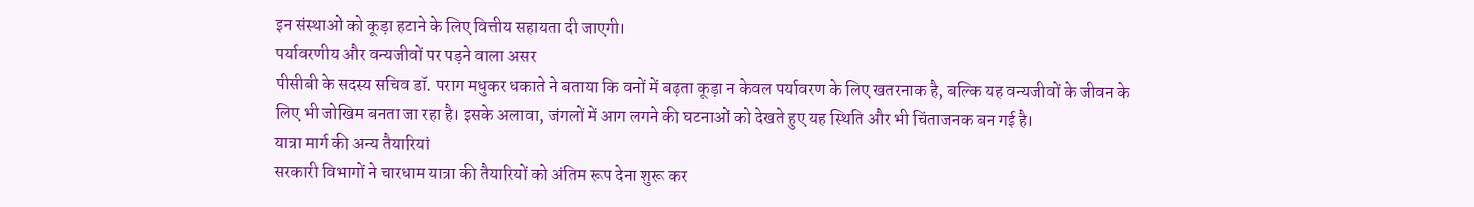इन संस्थाओं को कूड़ा हटाने के लिए वित्तीय सहायता दी जाएगी।
पर्यावरणीय और वन्यजीवों पर पड़ने वाला असर
पीसीबी के सदस्य सचिव डॉ. पराग मधुकर धकाते ने बताया कि वनों में बढ़ता कूड़ा न केवल पर्यावरण के लिए खतरनाक है, बल्कि यह वन्यजीवों के जीवन के लिए भी जोखिम बनता जा रहा है। इसके अलावा, जंगलों में आग लगने की घटनाओं को देखते हुए यह स्थिति और भी चिंताजनक बन गई है।
यात्रा मार्ग की अन्य तैयारियां
सरकारी विभागों ने चारधाम यात्रा की तैयारियों को अंतिम रूप देना शुरू कर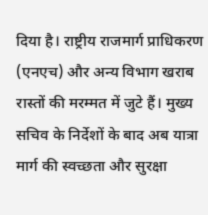दिया है। राष्ट्रीय राजमार्ग प्राधिकरण (एनएच) और अन्य विभाग खराब रास्तों की मरम्मत में जुटे हैं। मुख्य सचिव के निर्देशों के बाद अब यात्रा मार्ग की स्वच्छता और सुरक्षा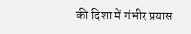की दिशा में गंभीर प्रयास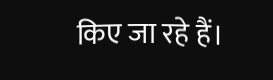किए जा रहे हैं।